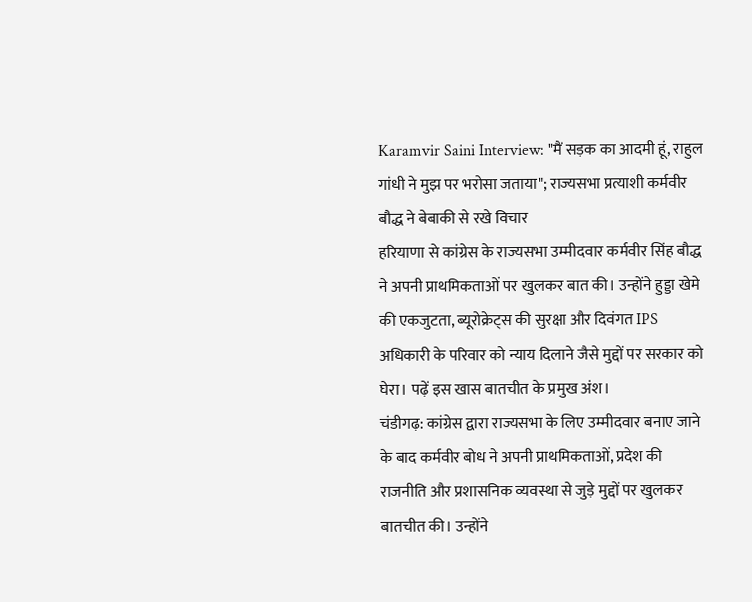Karamvir Saini Interview: "मैं सड़क का आदमी हूं, राहुल गांधी ने मुझ पर भरोसा जताया"; राज्यसभा प्रत्याशी कर्मवीर बौद्ध ने बेबाकी से रखे विचार
हरियाणा से कांग्रेस के राज्यसभा उम्मीदवार कर्मवीर सिंह बौद्ध ने अपनी प्राथमिकताओं पर खुलकर बात की। उन्होंने हुड्डा खेमे की एकजुटता, ब्यूरोक्रेट्स की सुरक्षा और दिवंगत IPS अधिकारी के परिवार को न्याय दिलाने जैसे मुद्दों पर सरकार को घेरा। पढ़ें इस खास बातचीत के प्रमुख अंश।
चंडीगढ़: कांग्रेस द्वारा राज्यसभा के लिए उम्मीदवार बनाए जाने के बाद कर्मवीर बोध ने अपनी प्राथमिकताओं, प्रदेश की राजनीति और प्रशासनिक व्यवस्था से जुड़े मुद्दों पर खुलकर बातचीत की। उन्होंने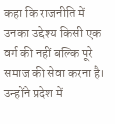कहा कि राजनीति में उनका उद्देश्य किसी एक वर्ग की नहीं बल्कि पूरे समाज की सेवा करना है। उन्होंने प्रदेश में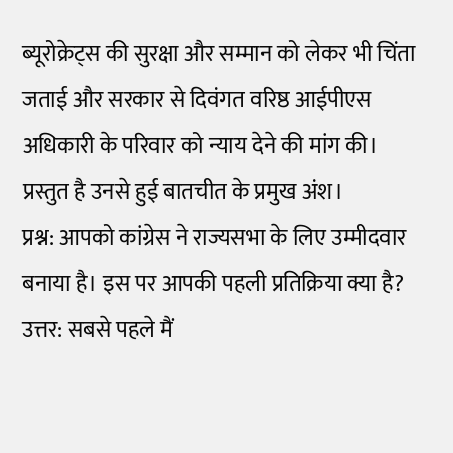ब्यूरोक्रेट्स की सुरक्षा और सम्मान को लेकर भी चिंता जताई और सरकार से दिवंगत वरिष्ठ आईपीएस अधिकारी के परिवार को न्याय देने की मांग की। प्रस्तुत है उनसे हुई बातचीत के प्रमुख अंश।
प्रश्न: आपको कांग्रेस ने राज्यसभा के लिए उम्मीदवार बनाया है। इस पर आपकी पहली प्रतिक्रिया क्या है?
उत्तर: सबसे पहले मैं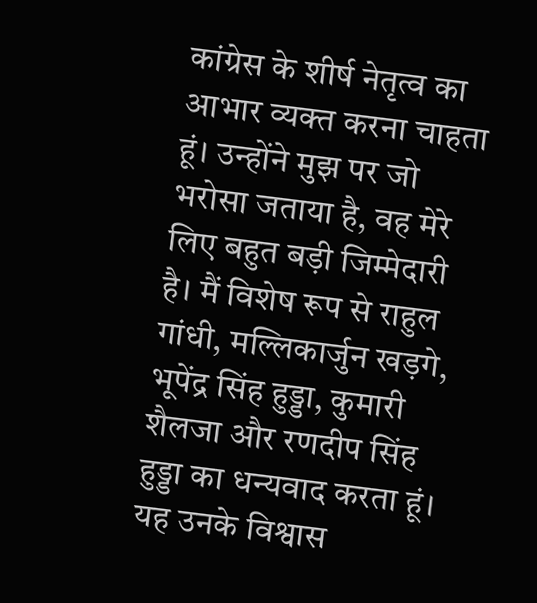कांग्रेस के शीर्ष नेतृत्व का आभार व्यक्त करना चाहता हूं। उन्होंने मुझ पर जो भरोसा जताया है, वह मेरे लिए बहुत बड़ी जिम्मेदारी है। मैं विशेष रूप से राहुल गांधी, मल्लिकार्जुन खड़गे, भूपेंद्र सिंह हुड्डा, कुमारी शैलजा और रणदीप सिंह हुड्डा का धन्यवाद करता हूं। यह उनके विश्वास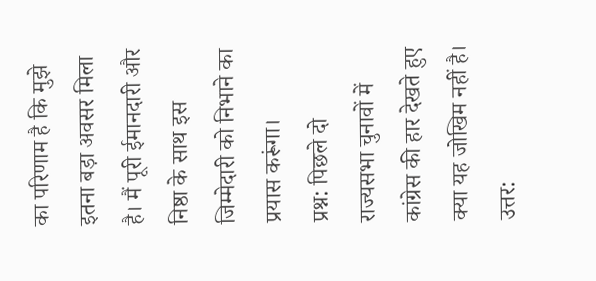का परिणाम है कि मुझे इतना बड़ा अवसर मिला है। मैं पूरी ईमानदारी और निष्ठा के साथ इस जिम्मेदारी को निभाने का प्रयास करूंगा।
प्रश्न: पिछले दो राज्यसभा चुनावों में कांग्रेस की हार देखते हुए क्या यह जोखिम नहीं है।
उत्तर: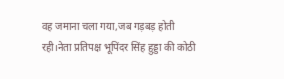वह जमाना चला गया,जब गड़बड़ होती रही।नेता प्रतिपक्ष भूपिंदर सिंह हुड्डा की कोठी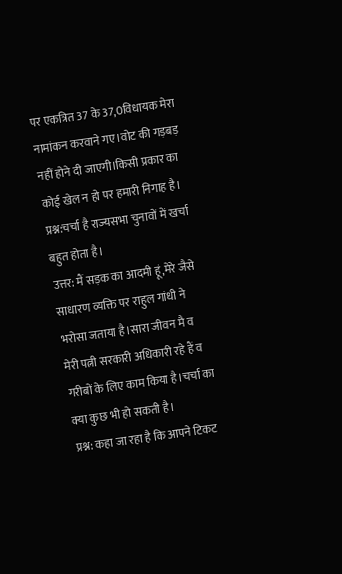पर एकत्रित 37 के 37,0विधायक मेरा नामांकन करवाने गए।वोट की गड़बड़ नहीं होने दी जाएगी।किसी प्रकार का कोई खेल न हो पर हमारी निगाह है।
प्रश्न:चर्चा है राज्यसभा चुनावों में खर्चा बहुत होता है।
उत्तर: मैं सड़क का आदमी हूं,मेरे जैसे साधारण व्यक्ति पर राहुल गांधी ने भरोसा जताया है।सारा जीवन मै व मेरी पत्नी सरकारी अधिकारी रहे हैं व गरीबों के लिए काम किया है।चर्चा का क्या कुछ भी हो सकती है।
प्रश्न: कहा जा रहा है कि आपने टिकट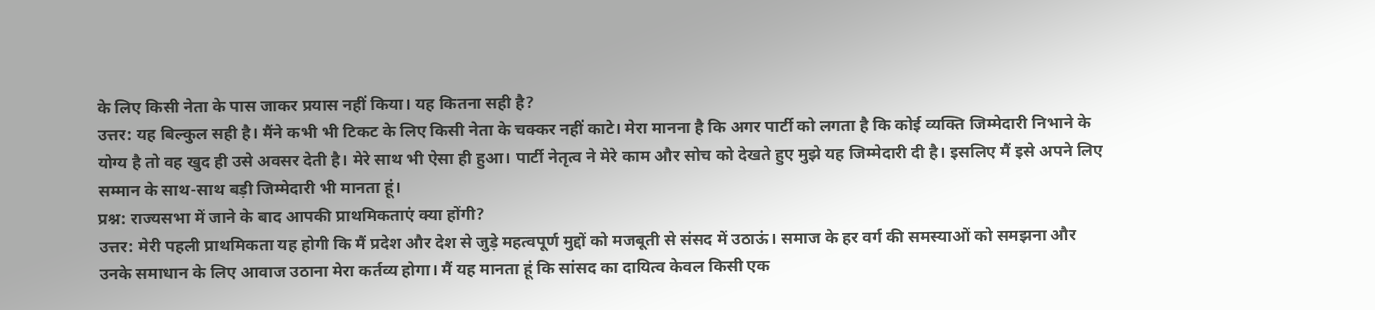के लिए किसी नेता के पास जाकर प्रयास नहीं किया। यह कितना सही है?
उत्तर: यह बिल्कुल सही है। मैंने कभी भी टिकट के लिए किसी नेता के चक्कर नहीं काटे। मेरा मानना है कि अगर पार्टी को लगता है कि कोई व्यक्ति जिम्मेदारी निभाने के योग्य है तो वह खुद ही उसे अवसर देती है। मेरे साथ भी ऐसा ही हुआ। पार्टी नेतृत्व ने मेरे काम और सोच को देखते हुए मुझे यह जिम्मेदारी दी है। इसलिए मैं इसे अपने लिए सम्मान के साथ-साथ बड़ी जिम्मेदारी भी मानता हूं।
प्रश्न: राज्यसभा में जाने के बाद आपकी प्राथमिकताएं क्या होंगी?
उत्तर: मेरी पहली प्राथमिकता यह होगी कि मैं प्रदेश और देश से जुड़े महत्वपूर्ण मुद्दों को मजबूती से संसद में उठाऊं। समाज के हर वर्ग की समस्याओं को समझना और उनके समाधान के लिए आवाज उठाना मेरा कर्तव्य होगा। मैं यह मानता हूं कि सांसद का दायित्व केवल किसी एक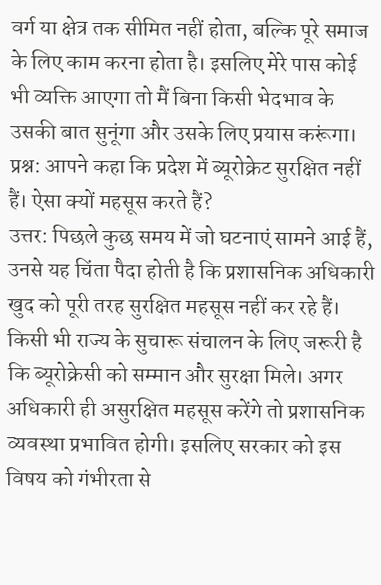वर्ग या क्षेत्र तक सीमित नहीं होता, बल्कि पूरे समाज के लिए काम करना होता है। इसलिए मेरे पास कोई भी व्यक्ति आएगा तो मैं बिना किसी भेदभाव के उसकी बात सुनूंगा और उसके लिए प्रयास करूंगा।
प्रश्न: आपने कहा कि प्रदेश में ब्यूरोक्रेट सुरक्षित नहीं हैं। ऐसा क्यों महसूस करते हैं?
उत्तर: पिछले कुछ समय में जो घटनाएं सामने आई हैं, उनसे यह चिंता पैदा होती है कि प्रशासनिक अधिकारी खुद को पूरी तरह सुरक्षित महसूस नहीं कर रहे हैं। किसी भी राज्य के सुचारू संचालन के लिए जरूरी है कि ब्यूरोक्रेसी को सम्मान और सुरक्षा मिले। अगर अधिकारी ही असुरक्षित महसूस करेंगे तो प्रशासनिक व्यवस्था प्रभावित होगी। इसलिए सरकार को इस विषय को गंभीरता से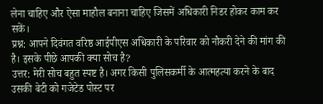लेना चाहिए और ऐसा माहौल बनाना चाहिए जिसमें अधिकारी निडर होकर काम कर सकें।
प्रश्न: आपने दिवंगत वरिष्ठ आईपीएस अधिकारी के परिवार को नौकरी देने की मांग की है। इसके पीछे आपकी क्या सोच है?
उत्तर: मेरी सोच बहुत स्पष्ट है। अगर किसी पुलिसकर्मी के आत्महत्या करने के बाद उसकी बेटी को गजेटेड पोस्ट पर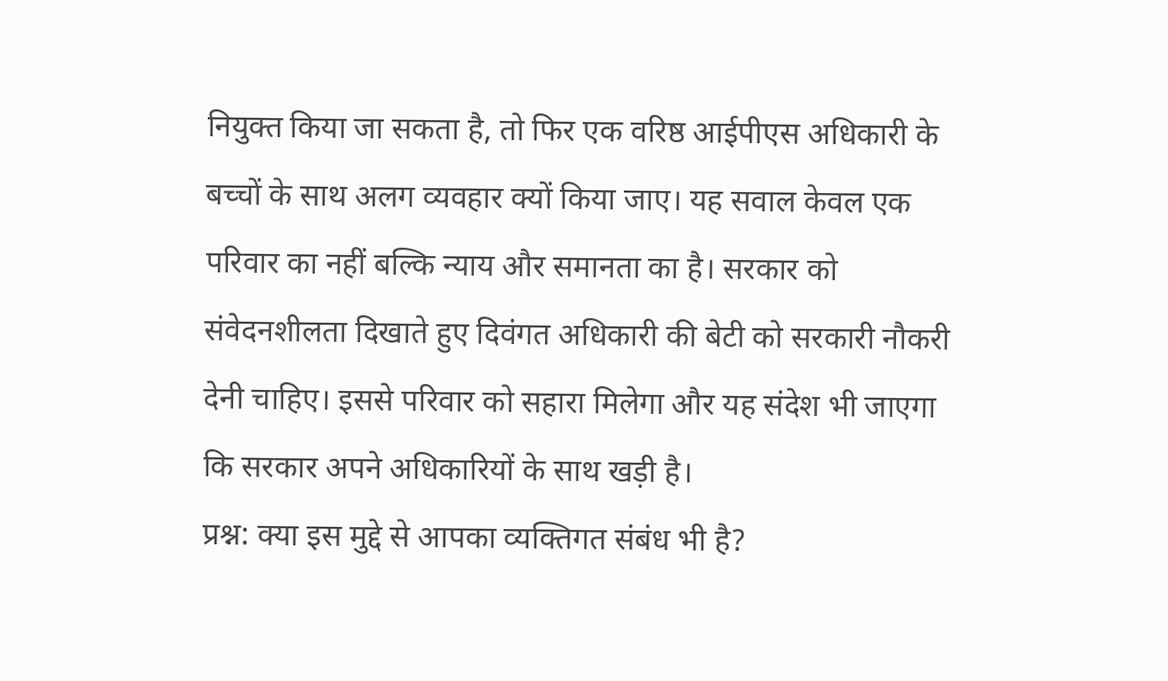नियुक्त किया जा सकता है, तो फिर एक वरिष्ठ आईपीएस अधिकारी के बच्चों के साथ अलग व्यवहार क्यों किया जाए। यह सवाल केवल एक परिवार का नहीं बल्कि न्याय और समानता का है। सरकार को संवेदनशीलता दिखाते हुए दिवंगत अधिकारी की बेटी को सरकारी नौकरी देनी चाहिए। इससे परिवार को सहारा मिलेगा और यह संदेश भी जाएगा कि सरकार अपने अधिकारियों के साथ खड़ी है।
प्रश्न: क्या इस मुद्दे से आपका व्यक्तिगत संबंध भी है?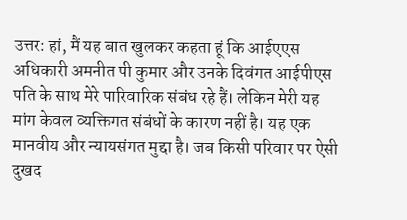उत्तर: हां, मैं यह बात खुलकर कहता हूं कि आईएएस अधिकारी अमनीत पी कुमार और उनके दिवंगत आईपीएस पति के साथ मेरे पारिवारिक संबंध रहे हैं। लेकिन मेरी यह मांग केवल व्यक्तिगत संबंधों के कारण नहीं है। यह एक मानवीय और न्यायसंगत मुद्दा है। जब किसी परिवार पर ऐसी दुखद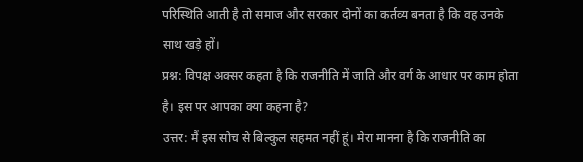परिस्थिति आती है तो समाज और सरकार दोनों का कर्तव्य बनता है कि वह उनके साथ खड़े हों।
प्रश्न: विपक्ष अक्सर कहता है कि राजनीति में जाति और वर्ग के आधार पर काम होता है। इस पर आपका क्या कहना है?
उत्तर: मैं इस सोच से बिल्कुल सहमत नहीं हूं। मेरा मानना है कि राजनीति का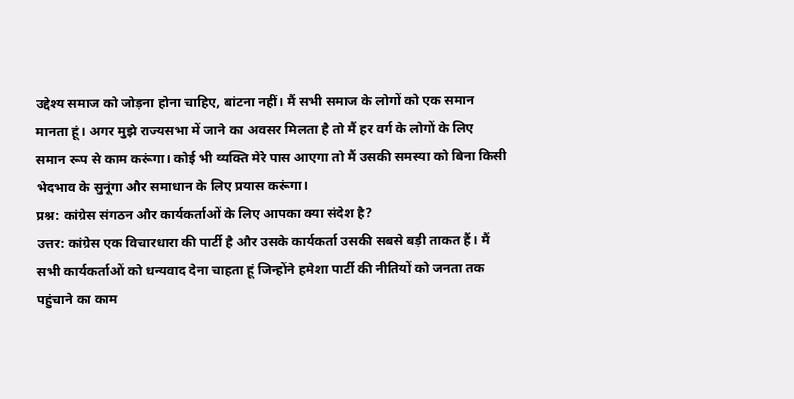उद्देश्य समाज को जोड़ना होना चाहिए, बांटना नहीं। मैं सभी समाज के लोगों को एक समान मानता हूं। अगर मुझे राज्यसभा में जाने का अवसर मिलता है तो मैं हर वर्ग के लोगों के लिए समान रूप से काम करूंगा। कोई भी व्यक्ति मेरे पास आएगा तो मैं उसकी समस्या को बिना किसी भेदभाव के सुनूंगा और समाधान के लिए प्रयास करूंगा।
प्रश्न: कांग्रेस संगठन और कार्यकर्ताओं के लिए आपका क्या संदेश है?
उत्तर: कांग्रेस एक विचारधारा की पार्टी है और उसके कार्यकर्ता उसकी सबसे बड़ी ताकत हैं। मैं सभी कार्यकर्ताओं को धन्यवाद देना चाहता हूं जिन्होंने हमेशा पार्टी की नीतियों को जनता तक पहुंचाने का काम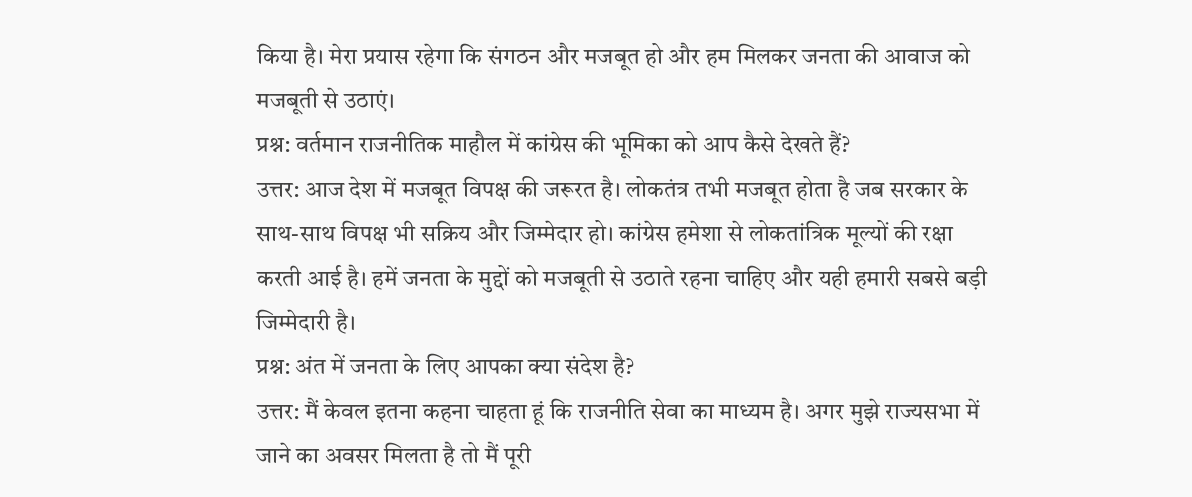किया है। मेरा प्रयास रहेगा कि संगठन और मजबूत हो और हम मिलकर जनता की आवाज को मजबूती से उठाएं।
प्रश्न: वर्तमान राजनीतिक माहौल में कांग्रेस की भूमिका को आप कैसे देखते हैं?
उत्तर: आज देश में मजबूत विपक्ष की जरूरत है। लोकतंत्र तभी मजबूत होता है जब सरकार के साथ-साथ विपक्ष भी सक्रिय और जिम्मेदार हो। कांग्रेस हमेशा से लोकतांत्रिक मूल्यों की रक्षा करती आई है। हमें जनता के मुद्दों को मजबूती से उठाते रहना चाहिए और यही हमारी सबसे बड़ी जिम्मेदारी है।
प्रश्न: अंत में जनता के लिए आपका क्या संदेश है?
उत्तर: मैं केवल इतना कहना चाहता हूं कि राजनीति सेवा का माध्यम है। अगर मुझे राज्यसभा में जाने का अवसर मिलता है तो मैं पूरी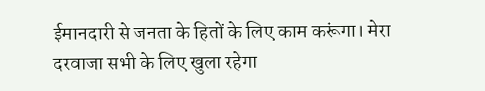ईमानदारी से जनता के हितों के लिए काम करूंगा। मेरा दरवाजा सभी के लिए खुला रहेगा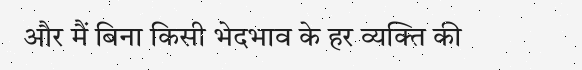और मैं बिना किसी भेदभाव के हर व्यक्ति की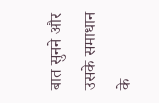बात सुनने और उसके समाधान के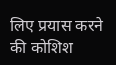लिए प्रयास करने की कोशिश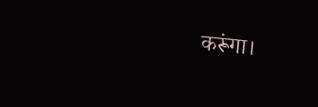करूंगा।